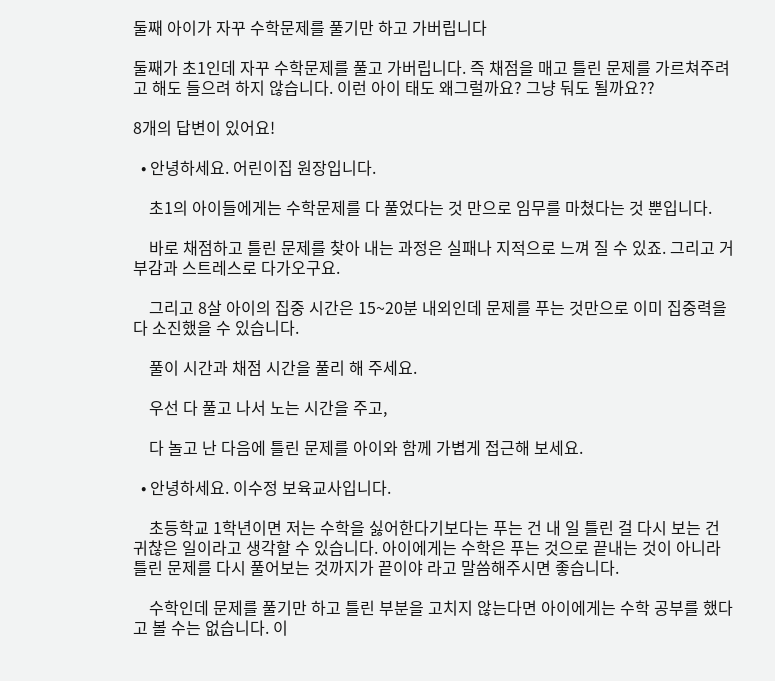둘째 아이가 자꾸 수학문제를 풀기만 하고 가버립니다

둘째가 초1인데 자꾸 수학문제를 풀고 가버립니다. 즉 채점을 매고 틀린 문제를 가르쳐주려고 해도 들으려 하지 않습니다. 이런 아이 태도 왜그럴까요? 그냥 둬도 될까요??

8개의 답변이 있어요!

  • 안녕하세요. 어린이집 원장입니다.

    초1의 아이들에게는 수학문제를 다 풀었다는 것 만으로 임무를 마쳤다는 것 뿐입니다.

    바로 채점하고 틀린 문제를 찾아 내는 과정은 실패나 지적으로 느껴 질 수 있죠. 그리고 거부감과 스트레스로 다가오구요.

    그리고 8살 아이의 집중 시간은 15~20분 내외인데 문제를 푸는 것만으로 이미 집중력을 다 소진했을 수 있습니다.

    풀이 시간과 채점 시간을 풀리 해 주세요.

    우선 다 풀고 나서 노는 시간을 주고,

    다 놀고 난 다음에 틀린 문제를 아이와 함께 가볍게 접근해 보세요.

  • 안녕하세요. 이수정 보육교사입니다.

    초등학교 1학년이면 저는 수학을 싫어한다기보다는 푸는 건 내 일 틀린 걸 다시 보는 건 귀찮은 일이라고 생각할 수 있습니다. 아이에게는 수학은 푸는 것으로 끝내는 것이 아니라 틀린 문제를 다시 풀어보는 것까지가 끝이야 라고 말씀해주시면 좋습니다.

    수학인데 문제를 풀기만 하고 틀린 부분을 고치지 않는다면 아이에게는 수학 공부를 했다고 볼 수는 없습니다. 이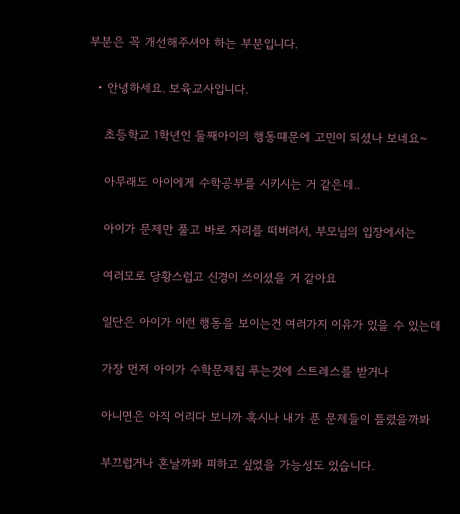부분은 꼭 개선해주셔야 하는 부분입니다.

  • 안녕하세요. 보육교사입니다.

    초등학교 1학년인 둘째아이의 행동떄문에 고민이 되셨나 보네요~

    아무래도 아이에게 수학공부를 시키시는 거 같은데..

    아이가 문제만 풀고 바로 자리를 떠버려서, 부모님의 입장에서는

    여러모로 당황스럽고 신경이 쓰이셨을 거 같아요

    일단은 아이가 이런 행동을 보이는건 여러가지 이유가 있을 수 있는데

    가장 먼저 아이가 수학문제집 푸는것에 스트레스를 받거나

    아니면은 아직 어리다 보니까 혹시나 내가 푼 문제들이 틀렸을까봐

    부끄럽거나 혼날까봐 피하고 싶었을 가능성도 있습니다.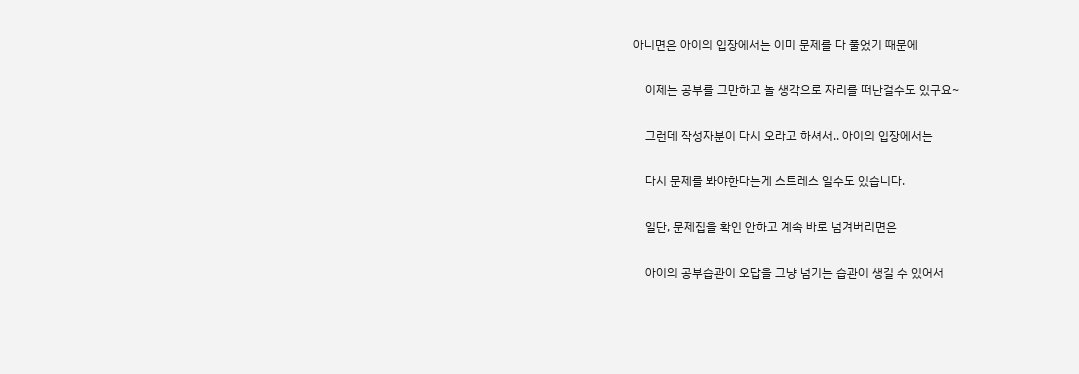아니면은 아이의 입장에서는 이미 문제를 다 풀었기 때문에

    이제는 공부를 그만하고 놀 생각으로 자리를 떠난걸수도 있구요~

    그런데 작성자분이 다시 오라고 하셔서.. 아이의 입장에서는

    다시 문제를 봐야한다는게 스트레스 일수도 있습니다.

    일단, 문제집을 확인 안하고 계속 바로 넘겨버리면은

    아이의 공부습관이 오답을 그냥 넘기는 습관이 생길 수 있어서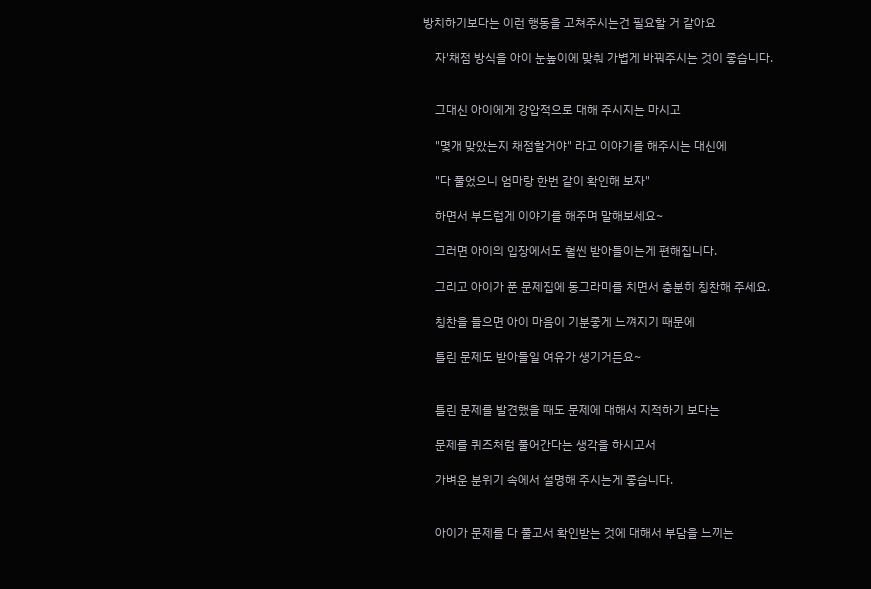방치하기보다는 이런 행동을 고쳐주시는건 필요할 거 같아요

    자'채점 방식을 아이 눈높이에 맞춰 가볍게 바꿔주시는 것이 좋습니다.


    그대신 아이에게 강압적으로 대해 주시지는 마시고

    "몇개 맞았는지 채점할거야" 라고 이야기를 해주시는 대신에

    "다 풀었으니 엄마랑 한번 같이 확인해 보자"

    하면서 부드럽게 이야기를 해주며 말해보세요~

    그러면 아이의 입장에서도 훨씬 받아들이는게 편해집니다.

    그리고 아이가 푼 문제집에 동그라미를 치면서 충분히 칭찬해 주세요.

    칭찬을 들으면 아이 마음이 기분좋게 느껴지기 때문에

    틀린 문제도 받아들일 여유가 생기거든요~


    틀린 문제를 발견했을 때도 문제에 대해서 지적하기 보다는

    문제를 퀴즈처럼 풀어간다는 생각을 하시고서

    가벼운 분위기 속에서 설명해 주시는게 좋습니다.


    아이가 문제를 다 풀고서 확인받는 것에 대해서 부담을 느끼는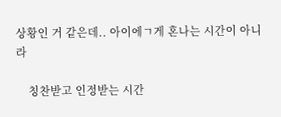상황인 거 같은데.. 아이에ㄱ게 혼나는 시간이 아니라

    칭찬받고 인정받는 시간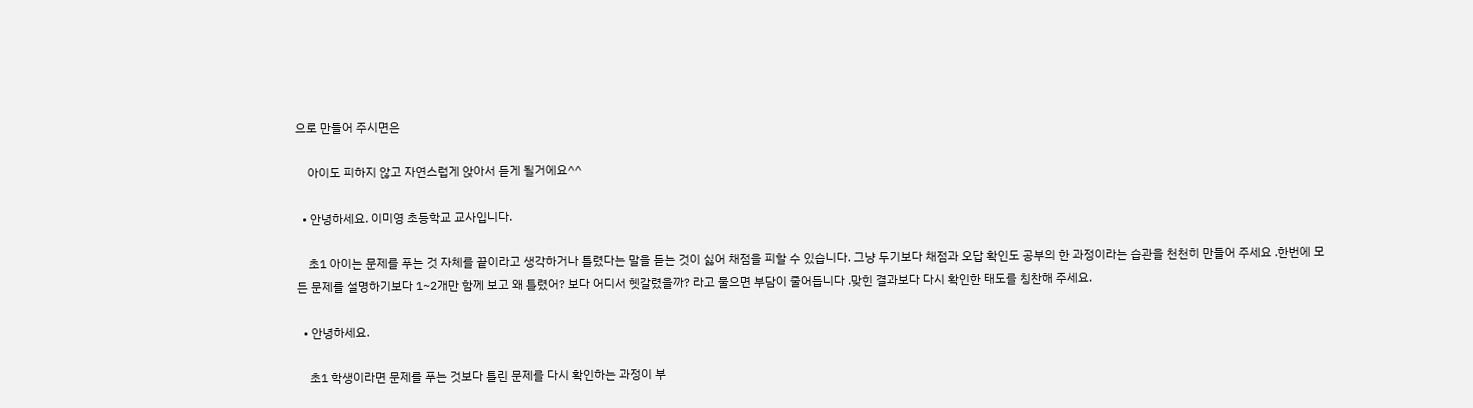으로 만들어 주시면은

    아이도 피하지 않고 자연스럽게 앉아서 듣게 될거에요^^

  • 안녕하세요. 이미영 초등학교 교사입니다.

    초1 아이는 문제를 푸는 것 자체를 끝이라고 생각하거나 틀렸다는 말을 듣는 것이 싫어 채점을 피할 수 있습니다. 그냥 두기보다 채점과 오답 확인도 공부의 한 과정이라는 습관을 천천히 만들어 주세요 .한번에 모든 문제를 설명하기보다 1~2개만 함께 보고 왜 틀렸어? 보다 어디서 헷갈렸을까? 라고 물으면 부담이 줄어듭니다 .맞힌 결과보다 다시 확인한 태도를 칭찬해 주세요.

  • 안녕하세요.

    초1 학생이라면 문제를 푸는 것보다 틀린 문제를 다시 확인하는 과정이 부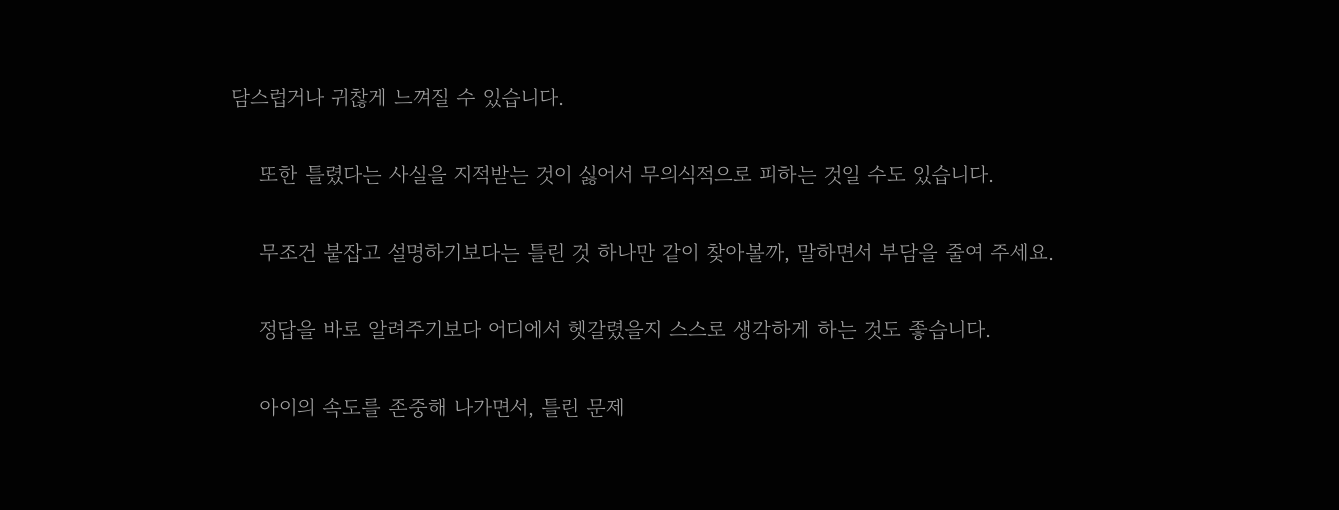담스럽거나 귀찮게 느껴질 수 있습니다.

    또한 틀렸다는 사실을 지적받는 것이 싫어서 무의식적으로 피하는 것일 수도 있습니다.

    무조건 붙잡고 설명하기보다는 틀린 것 하나만 같이 찾아볼까, 말하면서 부담을 줄여 주세요.

    정답을 바로 알려주기보다 어디에서 헷갈렸을지 스스로 생각하게 하는 것도 좋습니다.

    아이의 속도를 존중해 나가면서, 틀린 문제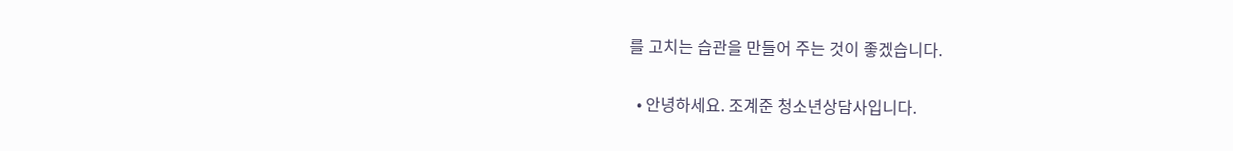를 고치는 습관을 만들어 주는 것이 좋겠습니다.

  • 안녕하세요. 조계준 청소년상담사입니다.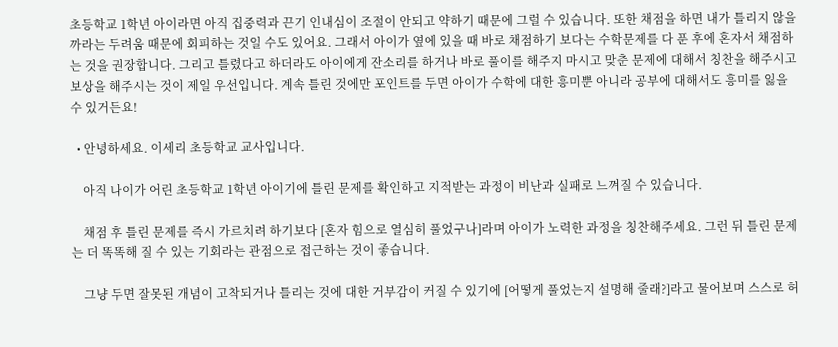초등학교 1학년 아이라면 아직 집중력과 끈기 인내심이 조절이 안되고 약하기 때문에 그럴 수 있습니다. 또한 채점을 하면 내가 틀리지 않을까라는 두려움 때문에 회피하는 것일 수도 있어요. 그래서 아이가 옆에 있을 때 바로 채점하기 보다는 수학문제를 다 푼 후에 혼자서 채점하는 것을 권장합니다. 그리고 틀렸다고 하더라도 아이에게 잔소리를 하거나 바로 풀이를 해주지 마시고 맞춘 문제에 대해서 칭찬을 해주시고 보상을 해주시는 것이 제일 우선입니다. 계속 틀린 것에만 포인트를 두면 아이가 수학에 대한 흥미뿐 아니라 공부에 대해서도 흥미를 잃을 수 있거든요!

  • 안녕하세요. 이세리 초등학교 교사입니다.

    아직 나이가 어린 초등학교 1학년 아이기에 틀린 문제를 확인하고 지적받는 과정이 비난과 실패로 느껴질 수 있습니다.

    채점 후 틀린 문제를 즉시 가르치려 하기보다 [혼자 힘으로 열심히 풀었구나]라며 아이가 노력한 과정을 칭찬해주세요. 그런 뒤 틀린 문제는 더 똑똑해 질 수 있는 기회라는 관점으로 접근하는 것이 좋습니다.

    그냥 두면 잘못된 개념이 고착되거나 틀리는 것에 대한 거부감이 커질 수 있기에 [어떻게 풀었는지 설명해 줄래?]라고 물어보며 스스로 허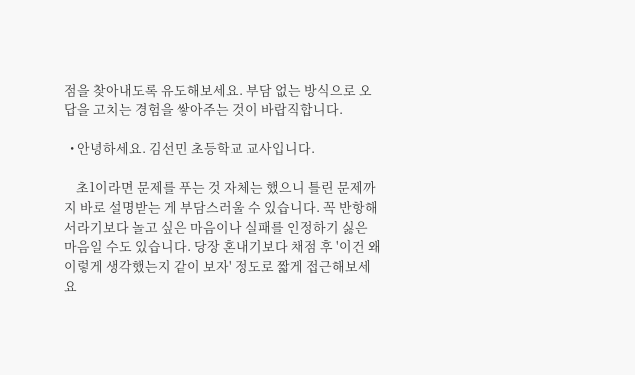점을 찾아내도록 유도해보세요. 부담 없는 방식으로 오답을 고치는 경험을 쌓아주는 것이 바랍직합니다.

  • 안녕하세요. 김선민 초등학교 교사입니다.

    초1이라면 문제를 푸는 것 자체는 했으니 틀린 문제까지 바로 설명받는 게 부담스러울 수 있습니다. 꼭 반항해서라기보다 놀고 싶은 마음이나 실패를 인정하기 싫은 마음일 수도 있습니다. 당장 혼내기보다 채점 후 '이건 왜 이렇게 생각했는지 같이 보자' 정도로 짧게 접근해보세요